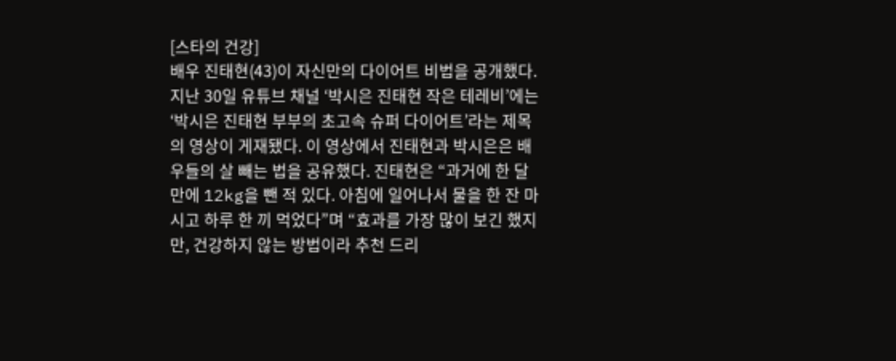[스타의 건강]
배우 진태현(43)이 자신만의 다이어트 비법을 공개했다.
지난 30일 유튜브 채널 ‘박시은 진태현 작은 테레비’에는 ‘박시은 진태현 부부의 초고속 슈퍼 다이어트’라는 제목의 영상이 게재됐다. 이 영상에서 진태현과 박시은은 배우들의 살 빼는 법을 공유했다. 진태현은 “과거에 한 달 만에 12kg을 뺀 적 있다. 아침에 일어나서 물을 한 잔 마시고 하루 한 끼 먹었다”며 “효과를 가장 많이 보긴 했지만, 건강하지 않는 방법이라 추천 드리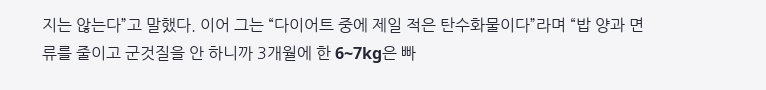지는 않는다”고 말했다. 이어 그는 “다이어트 중에 제일 적은 탄수화물이다”라며 “밥 양과 면류를 줄이고 군것질을 안 하니까 3개월에 한 6~7kg은 빠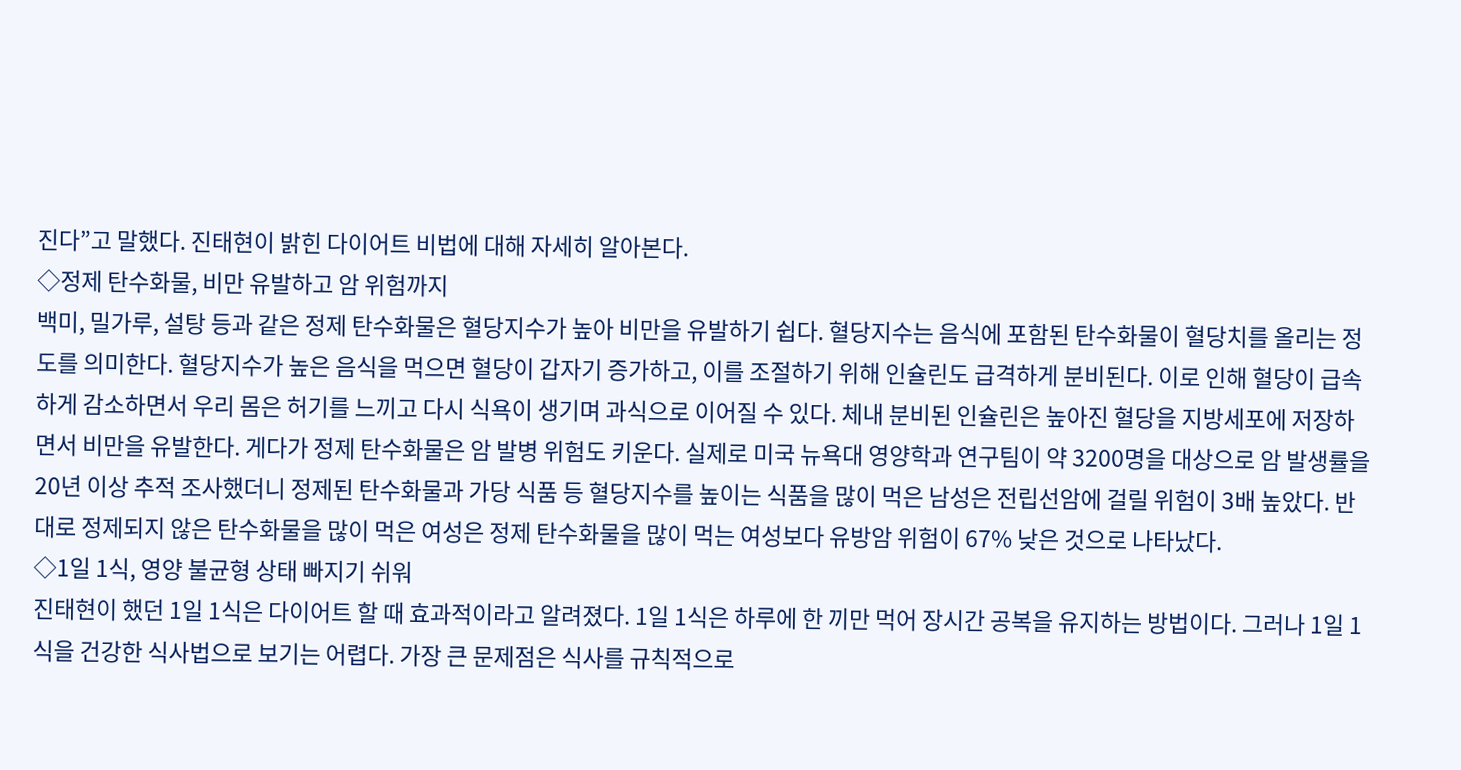진다”고 말했다. 진태현이 밝힌 다이어트 비법에 대해 자세히 알아본다.
◇정제 탄수화물, 비만 유발하고 암 위험까지
백미, 밀가루, 설탕 등과 같은 정제 탄수화물은 혈당지수가 높아 비만을 유발하기 쉽다. 혈당지수는 음식에 포함된 탄수화물이 혈당치를 올리는 정도를 의미한다. 혈당지수가 높은 음식을 먹으면 혈당이 갑자기 증가하고, 이를 조절하기 위해 인슐린도 급격하게 분비된다. 이로 인해 혈당이 급속하게 감소하면서 우리 몸은 허기를 느끼고 다시 식욕이 생기며 과식으로 이어질 수 있다. 체내 분비된 인슐린은 높아진 혈당을 지방세포에 저장하면서 비만을 유발한다. 게다가 정제 탄수화물은 암 발병 위험도 키운다. 실제로 미국 뉴욕대 영양학과 연구팀이 약 3200명을 대상으로 암 발생률을 20년 이상 추적 조사했더니 정제된 탄수화물과 가당 식품 등 혈당지수를 높이는 식품을 많이 먹은 남성은 전립선암에 걸릴 위험이 3배 높았다. 반대로 정제되지 않은 탄수화물을 많이 먹은 여성은 정제 탄수화물을 많이 먹는 여성보다 유방암 위험이 67% 낮은 것으로 나타났다.
◇1일 1식, 영양 불균형 상태 빠지기 쉬워
진태현이 했던 1일 1식은 다이어트 할 때 효과적이라고 알려졌다. 1일 1식은 하루에 한 끼만 먹어 장시간 공복을 유지하는 방법이다. 그러나 1일 1식을 건강한 식사법으로 보기는 어렵다. 가장 큰 문제점은 식사를 규칙적으로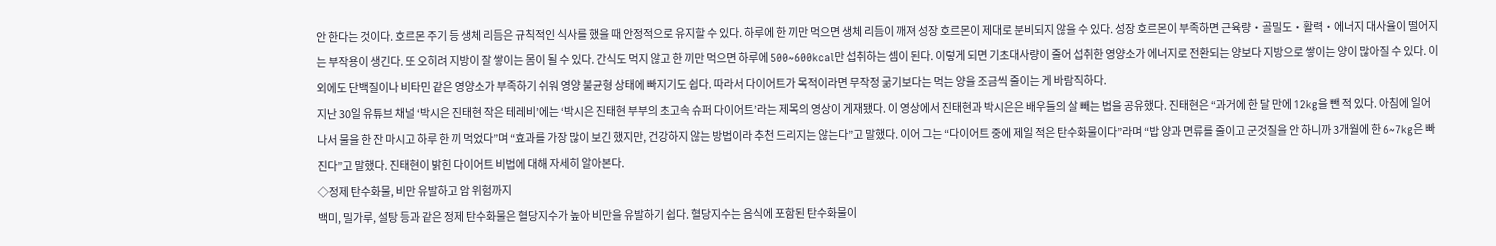안 한다는 것이다. 호르몬 주기 등 생체 리듬은 규칙적인 식사를 했을 때 안정적으로 유지할 수 있다. 하루에 한 끼만 먹으면 생체 리듬이 깨져 성장 호르몬이 제대로 분비되지 않을 수 있다. 성장 호르몬이 부족하면 근육량‧골밀도‧활력‧에너지 대사율이 떨어지는 부작용이 생긴다. 또 오히려 지방이 잘 쌓이는 몸이 될 수 있다. 간식도 먹지 않고 한 끼만 먹으면 하루에 500~600kcal만 섭취하는 셈이 된다. 이렇게 되면 기초대사량이 줄어 섭취한 영양소가 에너지로 전환되는 양보다 지방으로 쌓이는 양이 많아질 수 있다. 이외에도 단백질이나 비타민 같은 영양소가 부족하기 쉬워 영양 불균형 상태에 빠지기도 쉽다. 따라서 다이어트가 목적이라면 무작정 굶기보다는 먹는 양을 조금씩 줄이는 게 바람직하다.
지난 30일 유튜브 채널 ‘박시은 진태현 작은 테레비’에는 ‘박시은 진태현 부부의 초고속 슈퍼 다이어트’라는 제목의 영상이 게재됐다. 이 영상에서 진태현과 박시은은 배우들의 살 빼는 법을 공유했다. 진태현은 “과거에 한 달 만에 12kg을 뺀 적 있다. 아침에 일어나서 물을 한 잔 마시고 하루 한 끼 먹었다”며 “효과를 가장 많이 보긴 했지만, 건강하지 않는 방법이라 추천 드리지는 않는다”고 말했다. 이어 그는 “다이어트 중에 제일 적은 탄수화물이다”라며 “밥 양과 면류를 줄이고 군것질을 안 하니까 3개월에 한 6~7kg은 빠진다”고 말했다. 진태현이 밝힌 다이어트 비법에 대해 자세히 알아본다.
◇정제 탄수화물, 비만 유발하고 암 위험까지
백미, 밀가루, 설탕 등과 같은 정제 탄수화물은 혈당지수가 높아 비만을 유발하기 쉽다. 혈당지수는 음식에 포함된 탄수화물이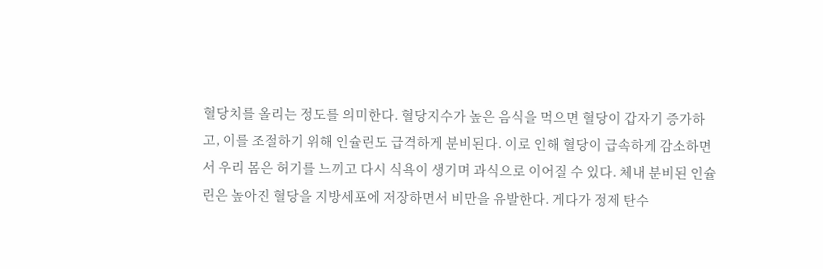혈당치를 올리는 정도를 의미한다. 혈당지수가 높은 음식을 먹으면 혈당이 갑자기 증가하고, 이를 조절하기 위해 인슐린도 급격하게 분비된다. 이로 인해 혈당이 급속하게 감소하면서 우리 몸은 허기를 느끼고 다시 식욕이 생기며 과식으로 이어질 수 있다. 체내 분비된 인슐린은 높아진 혈당을 지방세포에 저장하면서 비만을 유발한다. 게다가 정제 탄수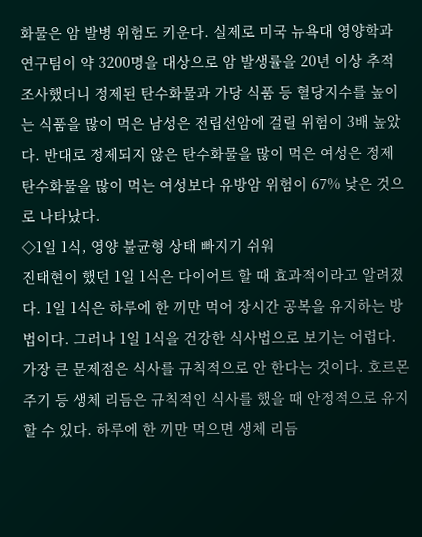화물은 암 발병 위험도 키운다. 실제로 미국 뉴욕대 영양학과 연구팀이 약 3200명을 대상으로 암 발생률을 20년 이상 추적 조사했더니 정제된 탄수화물과 가당 식품 등 혈당지수를 높이는 식품을 많이 먹은 남성은 전립선암에 걸릴 위험이 3배 높았다. 반대로 정제되지 않은 탄수화물을 많이 먹은 여성은 정제 탄수화물을 많이 먹는 여성보다 유방암 위험이 67% 낮은 것으로 나타났다.
◇1일 1식, 영양 불균형 상태 빠지기 쉬워
진태현이 했던 1일 1식은 다이어트 할 때 효과적이라고 알려졌다. 1일 1식은 하루에 한 끼만 먹어 장시간 공복을 유지하는 방법이다. 그러나 1일 1식을 건강한 식사법으로 보기는 어렵다. 가장 큰 문제점은 식사를 규칙적으로 안 한다는 것이다. 호르몬 주기 등 생체 리듬은 규칙적인 식사를 했을 때 안정적으로 유지할 수 있다. 하루에 한 끼만 먹으면 생체 리듬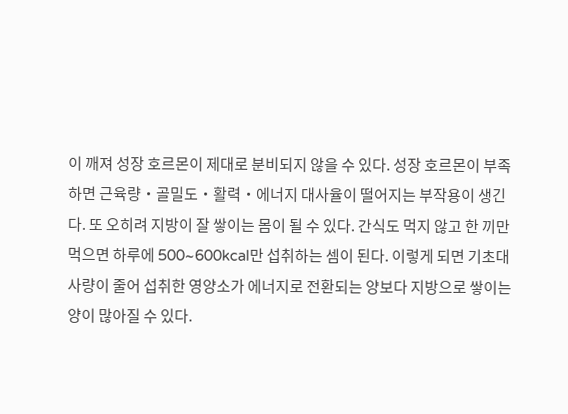이 깨져 성장 호르몬이 제대로 분비되지 않을 수 있다. 성장 호르몬이 부족하면 근육량‧골밀도‧활력‧에너지 대사율이 떨어지는 부작용이 생긴다. 또 오히려 지방이 잘 쌓이는 몸이 될 수 있다. 간식도 먹지 않고 한 끼만 먹으면 하루에 500~600kcal만 섭취하는 셈이 된다. 이렇게 되면 기초대사량이 줄어 섭취한 영양소가 에너지로 전환되는 양보다 지방으로 쌓이는 양이 많아질 수 있다.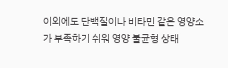이외에도 단백질이나 비타민 같은 영양소가 부족하기 쉬워 영양 불균형 상태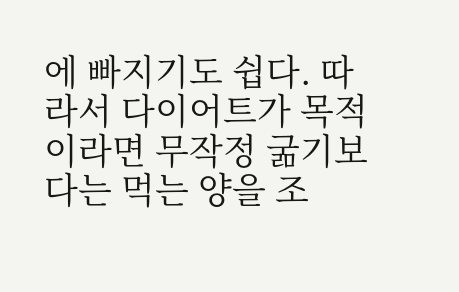에 빠지기도 쉽다. 따라서 다이어트가 목적이라면 무작정 굶기보다는 먹는 양을 조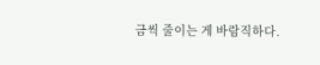금씩 줄이는 게 바람직하다.